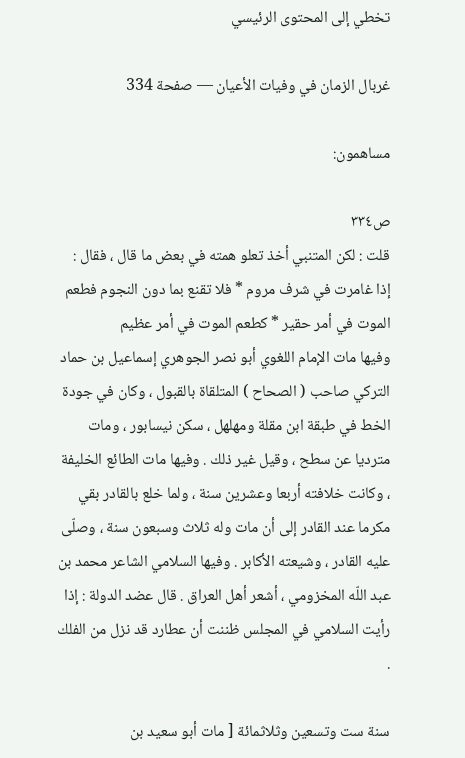تخطي إلى المحتوى الرئيسي

غربال الزمان في وفيات الأعيان — صفحة 334

مساهمون:

ص٣٣٤
قلت : لكن المتنبي أخذ تعلو همته في بعض ما قال ، فقال :
إذا غامرت في شرف مروم * فلا تقنع بما دون النجوم فطعم الموت في أمر حقير * كطعم الموت في أمر عظيم
وفيها مات الإمام اللغوي أبو نصر الجوهري إسماعيل بن حماد التركي صاحب ( الصحاح ) المتلقاة بالقبول ، وكان في جودة الخط في طبقة ابن مقلة ومهلهل ، سكن نيسابور ، ومات مترديا عن سطح ، وقيل غير ذلك . وفيها مات الطائع الخليفة ، وكانت خلافته أربعا وعشرين سنة ، ولما خلع بالقادر بقي مكرما عند القادر إلى أن مات وله ثلاث وسبعون سنة ، وصلّى عليه القادر ، وشيعته الأكابر . وفيها السلامي الشاعر محمد بن عبد اللّه المخزومي ، أشعر أهل العراق . قال عضد الدولة : إذا رأيت السلامي في المجلس ظننت أن عطارد قد نزل من الفلك .

سنة ست وتسعين وثلاثمائة [ مات أبو سعيد بن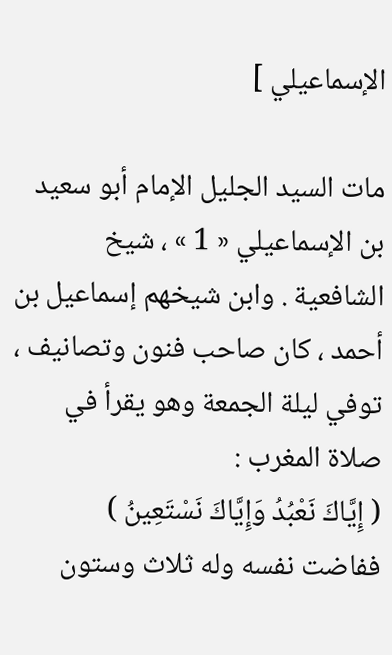الإسماعيلي ]

مات السيد الجليل الإمام أبو سعيد بن الإسماعيلي « 1 » ، شيخ الشافعية . وابن شيخهم إسماعيل بن أحمد ، كان صاحب فنون وتصانيف ، توفي ليلة الجمعة وهو يقرأ في صلاة المغرب :
( إِيَّاكَ نَعْبُدُ وَإِيَّاكَ نَسْتَعِينُ )
ففاضت نفسه وله ثلاث وستون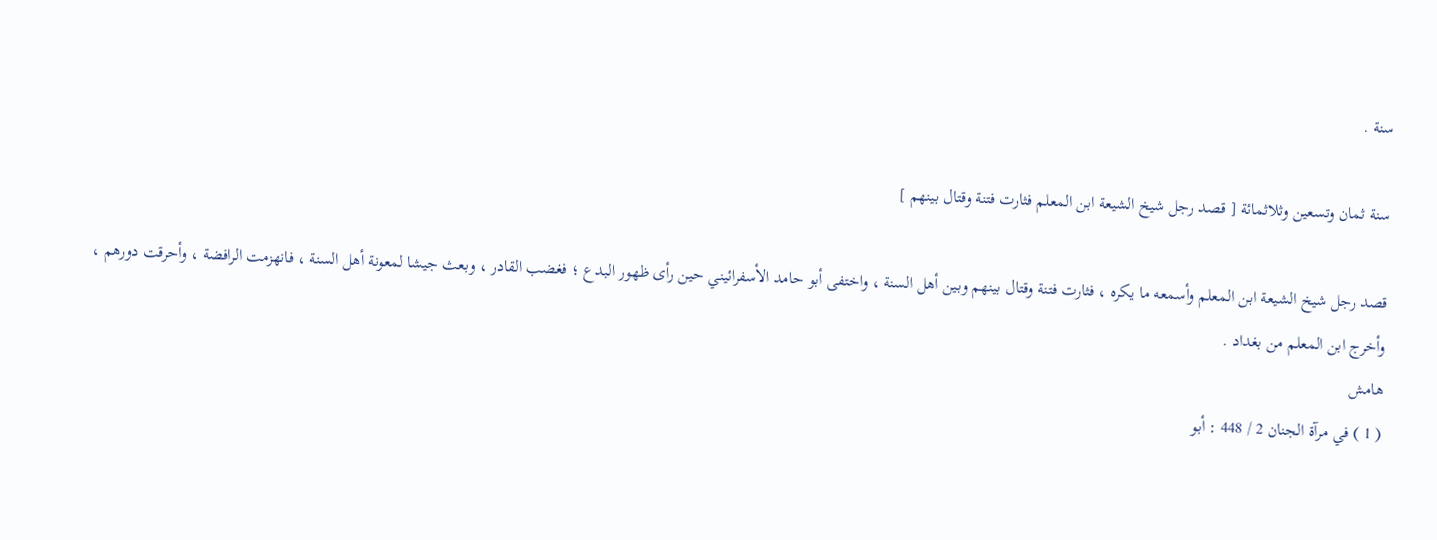سنة .

سنة ثمان وتسعين وثلاثمائة [ قصد رجل شيخ الشيعة ابن المعلم فثارت فتنة وقتال بينهم ]

قصد رجل شيخ الشيعة ابن المعلم وأسمعه ما يكره ، فثارت فتنة وقتال بينهم وبين أهل السنة ، واختفى أبو حامد الأسفرائيني حين رأى ظهور البدع ؛ فغضب القادر ، وبعث جيشا لمعونة أهل السنة ، فانهزمت الرافضة ، وأحرقت دورهم ، وأخرج ابن المعلم من بغداد .
هامش
( 1 ) في مرآة الجنان 2 / 448 : أبو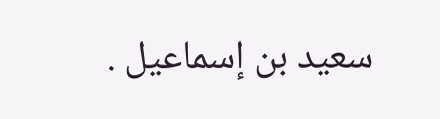سعيد بن إسماعيل .